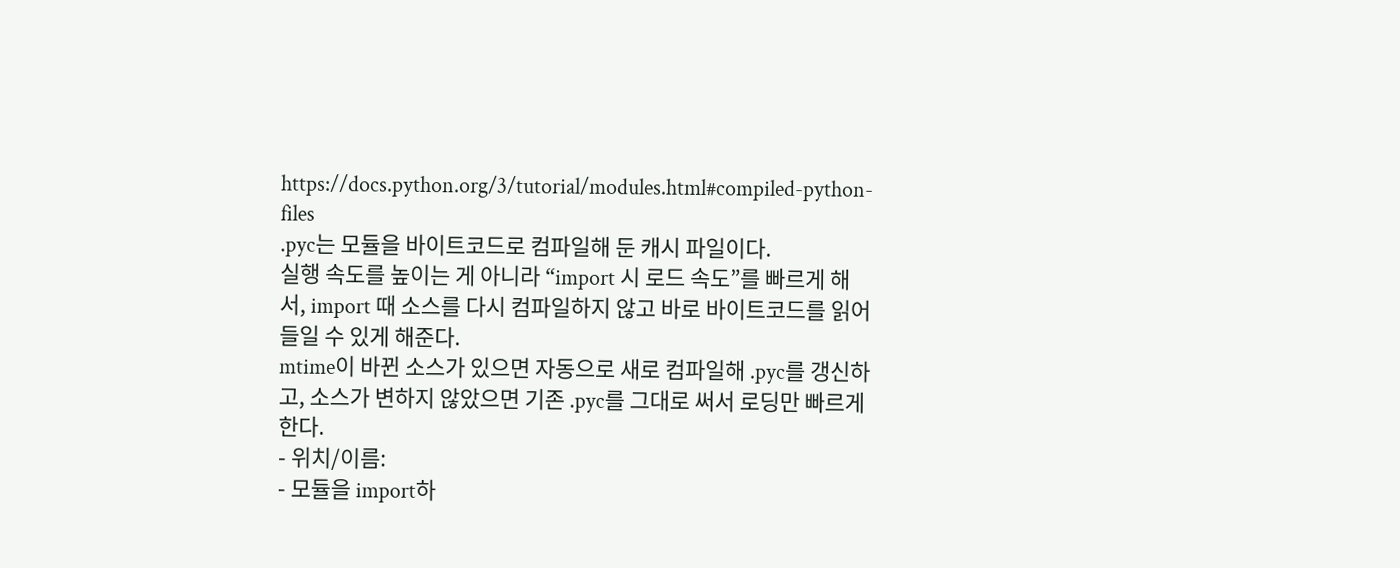https://docs.python.org/3/tutorial/modules.html#compiled-python-files
.pyc는 모듈을 바이트코드로 컴파일해 둔 캐시 파일이다.
실행 속도를 높이는 게 아니라 “import 시 로드 속도”를 빠르게 해서, import 때 소스를 다시 컴파일하지 않고 바로 바이트코드를 읽어들일 수 있게 해준다.
mtime이 바뀐 소스가 있으면 자동으로 새로 컴파일해 .pyc를 갱신하고, 소스가 변하지 않았으면 기존 .pyc를 그대로 써서 로딩만 빠르게 한다.
- 위치/이름:
- 모듈을 import하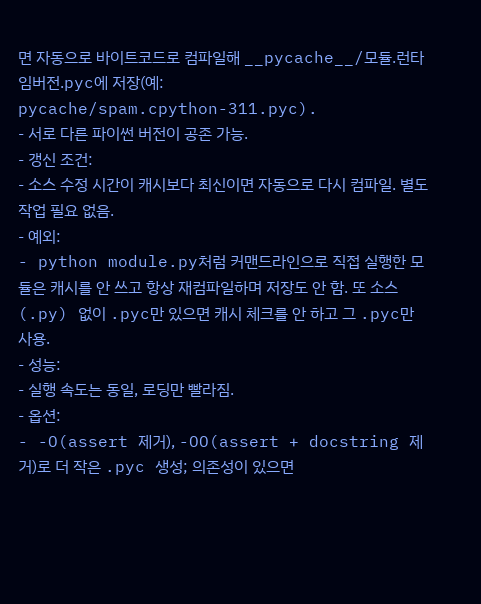면 자동으로 바이트코드로 컴파일해 __pycache__/모듈.런타임버전.pyc에 저장(예: pycache/spam.cpython-311.pyc).
- 서로 다른 파이썬 버전이 공존 가능.
- 갱신 조건:
- 소스 수정 시간이 캐시보다 최신이면 자동으로 다시 컴파일. 별도 작업 필요 없음.
- 예외:
- python module.py처럼 커맨드라인으로 직접 실행한 모듈은 캐시를 안 쓰고 항상 재컴파일하며 저장도 안 함. 또 소스(.py) 없이 .pyc만 있으면 캐시 체크를 안 하고 그 .pyc만 사용.
- 성능:
- 실행 속도는 동일, 로딩만 빨라짐.
- 옵션:
- -O(assert 제거), -OO(assert + docstring 제거)로 더 작은 .pyc 생성; 의존성이 있으면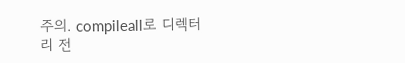주의. compileall로 디렉터리 전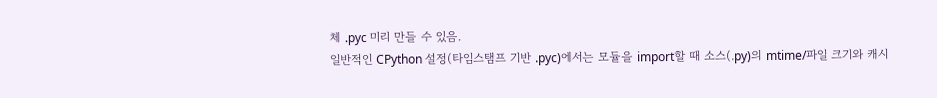체 .pyc 미리 만들 수 있음.
일반적인 CPython 설정(타임스탬프 기반 .pyc)에서는 모듈을 import할 때 소스(.py)의 mtime/파일 크기와 캐시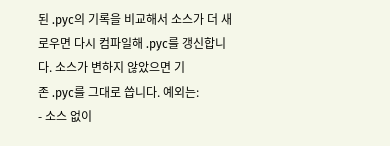된 .pyc의 기록을 비교해서 소스가 더 새로우면 다시 컴파일해 .pyc를 갱신합니다. 소스가 변하지 않았으면 기
존 .pyc를 그대로 씁니다. 예외는:
- 소스 없이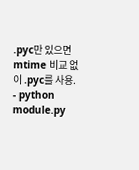.pyc만 있으면 mtime 비교 없이 .pyc를 사용.
- python module.py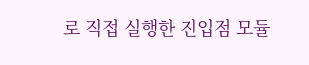로 직접 실행한 진입점 모듈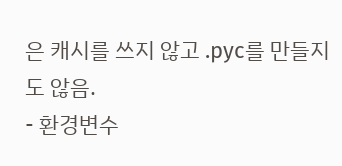은 캐시를 쓰지 않고 .pyc를 만들지도 않음.
- 환경변수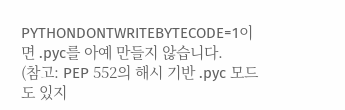PYTHONDONTWRITEBYTECODE=1이면 .pyc를 아예 만들지 않습니다.
(참고: PEP 552의 해시 기반 .pyc 모드도 있지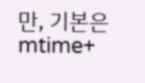만, 기본은 mtime+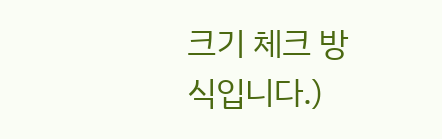크기 체크 방식입니다.)